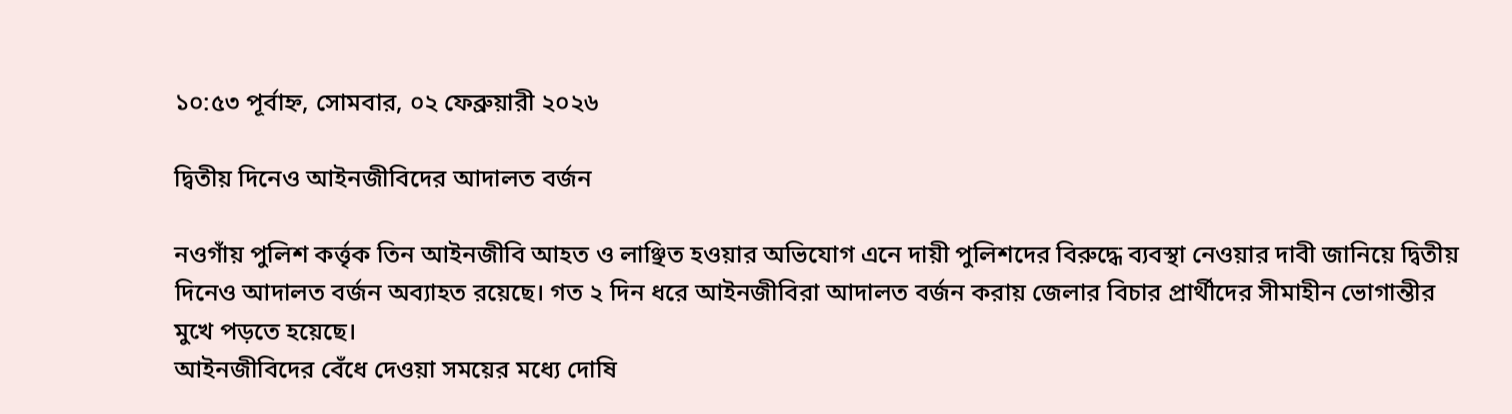১০:৫৩ পূর্বাহ্ন, সোমবার, ০২ ফেব্রুয়ারী ২০২৬

দ্বিতীয় দিনেও আইনজীবিদের আদালত বর্জন

নওগাঁয় পুলিশ কর্ত্তৃক তিন আইনজীবি আহত ও লাঞ্ছিত হওয়ার অভিযোগ এনে দায়ী পুলিশদের বিরুদ্ধে ব্যবস্থা নেওয়ার দাবী জানিয়ে দ্বিতীয় দিনেও আদালত বর্জন অব্যাহত রয়েছে। গত ২ দিন ধরে আইনজীবিরা আদালত বর্জন করায় জেলার বিচার প্রার্থীদের সীমাহীন ভোগান্তীর মুখে পড়তে হয়েছে।
আইনজীবিদের বেঁধে দেওয়া সময়ের মধ্যে দোষি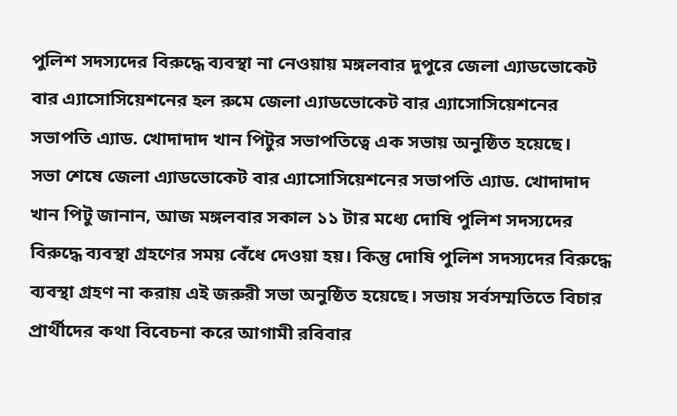পুলিশ সদস্যদের বিরুদ্ধে ব্যবস্থা না নেওয়ায় মঙ্গলবার দুপুরে জেলা এ্যাডভোকেট বার এ্যাসোসিয়েশনের হল রুমে জেলা এ্যাডভোকেট বার এ্যাসোসিয়েশনের সভাপতি এ্যাড. খোদাদাদ খান পিটুর সভাপতিত্বে এক সভায় অনুষ্ঠিত হয়েছে।
সভা শেষে জেলা এ্যাডভোকেট বার এ্যাসোসিয়েশনের সভাপতি এ্যাড. খোদাদাদ খান পিটু জানান, আজ মঙ্গলবার সকাল ১১ টার মধ্যে দোষি পুলিশ সদস্যদের বিরুদ্ধে ব্যবস্থা গ্রহণের সময় বেঁধে দেওয়া হয়। কিন্তু দোষি পুলিশ সদস্যদের বিরুদ্ধে ব্যবস্থা গ্রহণ না করায় এই জরুরী সভা অনুষ্ঠিত হয়েছে। সভায় সর্বসম্মতিতে বিচার প্রার্থীদের কথা বিবেচনা করে আগামী রবিবার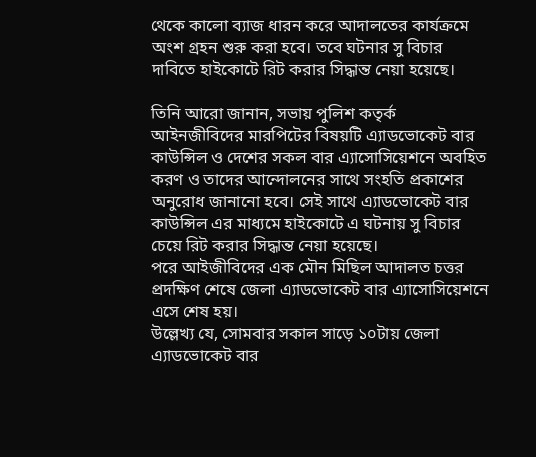থেকে কালো ব্যাজ ধারন করে আদালতের কার্যক্রমে অংশ গ্রহন শুরু করা হবে। তবে ঘটনার সু বিচার দাবিতে হাইকোটে রিট করার সিদ্ধান্ত নেয়া হয়েছে।

তিনি আরো জানান, সভায় পুলিশ কতৃর্ক আইনজীবিদের মারপিটের বিষয়টি এ্যাডভোকেট বার কাউন্সিল ও দেশের সকল বার এ্যাসোসিয়েশনে অবহিত করণ ও তাদের আন্দোলনের সাথে সংহতি প্রকাশের অনুরোধ জানানো হবে। সেই সাথে এ্যাডভোকেট বার কাউন্সিল এর মাধ্যমে হাইকোটে এ ঘটনায় সু বিচার চেয়ে রিট করার সিদ্ধান্ত নেয়া হয়েছে।
পরে আইজীবিদের এক মৌন মিছিল আদালত চত্তর প্রদক্ষিণ শেষে জেলা এ্যাডভোকেট বার এ্যাসোসিয়েশনে এসে শেষ হয়।
উল্লেখ্য যে, সোমবার সকাল সাড়ে ১০টায় জেলা এ্যাডভোকেট বার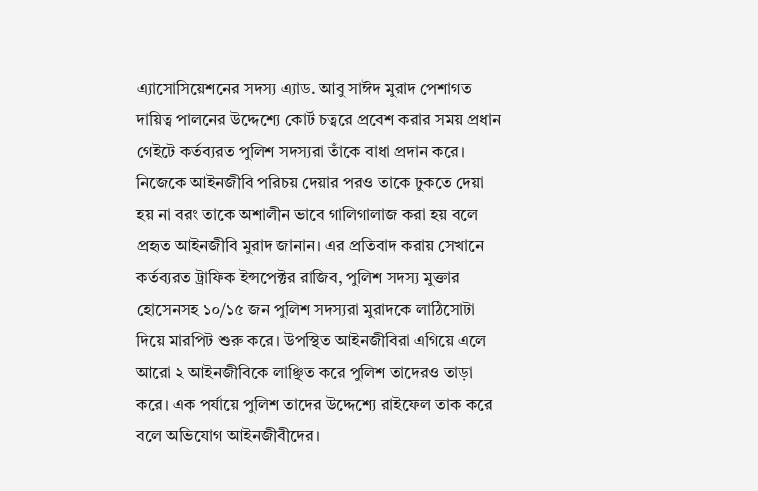এ্যাসোসিয়েশনের সদস্য এ্যাড. আবু সাঈদ মুরাদ পেশাগত দায়িত্ব পালনের উদ্দেশ্যে কোর্ট চত্বরে প্রবেশ করার সময় প্রধান গেইটে কর্তব্যরত পুলিশ সদস্যরা তাঁকে বাধা প্রদান করে। নিজেকে আইনজীবি পরিচয় দেয়ার পরও তাকে ঢুকতে দেয়া হয় না বরং তাকে অশালীন ভাবে গালিগালাজ করা হয় বলে প্রহৃত আইনজীবি মুরাদ জানান। এর প্রতিবাদ করায় সেখানে কর্তব্যরত ট্রাফিক ইন্সপেক্টর রাজিব, পুলিশ সদস্য মুক্তার হোসেনসহ ১০/১৫ জন পুলিশ সদস্যরা মুরাদকে লাঠিসোটা দিয়ে মারপিট শুরু করে। উপস্থিত আইনজীবিরা এগিয়ে এলে আরো ২ আইনজীবিকে লাঞ্ছিত করে পুলিশ তাদেরও তাড়া করে। এক পর্যায়ে পুলিশ তাদের উদ্দেশ্যে রাইফেল তাক করে বলে অভিযোগ আইনজীবীদের।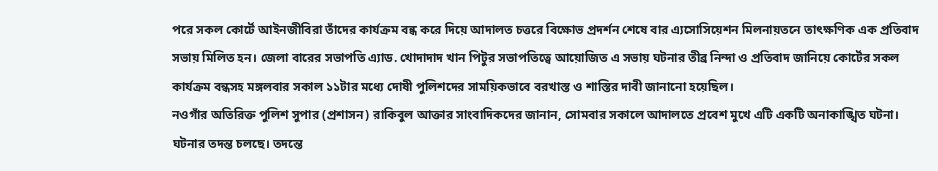পরে সকল কোর্টে আইনজীবিরা তাঁদের কার্যক্রম বন্ধ করে দিয়ে আদালত চত্তরে বিক্ষোভ প্রদর্শন শেষে বার এ্যসোসিয়েশন মিলনায়তনে তাৎক্ষণিক এক প্রতিবাদ সভায় মিলিত হন। জেলা বারের সভাপতি এ্যাড. খোদাদাদ খান পিটুর সভাপতিত্বে আয়োজিত এ সভায় ঘটনার তীব্র নিন্দা ও প্রতিবাদ জানিয়ে কোর্টের সকল কার্যক্রম বন্ধসহ মঙ্গলবার সকাল ১১টার মধ্যে দোষী পুলিশদের সাময়িকভাবে বরখাস্ত ও শাস্তির দাবী জানানো হয়েছিল।
নওগাঁর অতিরিক্ত পুলিশ সুপার (প্রশাসন) রাকিবুল আক্তার সাংবাদিকদের জানান, সোমবার সকালে আদালতে প্রবেশ মুখে এটি একটি অনাকাঙ্খিত ঘটনা। ঘটনার তদন্ত চলছে। তদন্তে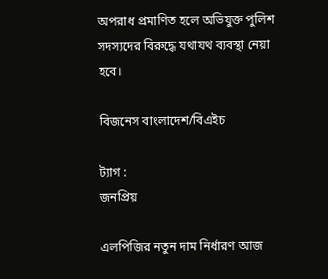অপরাধ প্রমাণিত হলে অভিযুক্ত পুলিশ সদস্যদের বিরুদ্ধে যথাযথ ব্যবস্থা নেয়া হবে।

বিজনেস বাংলাদেশ/বিএইচ

ট্যাগ :
জনপ্রিয়

এলপিজির নতুন দাম নির্ধারণ আজ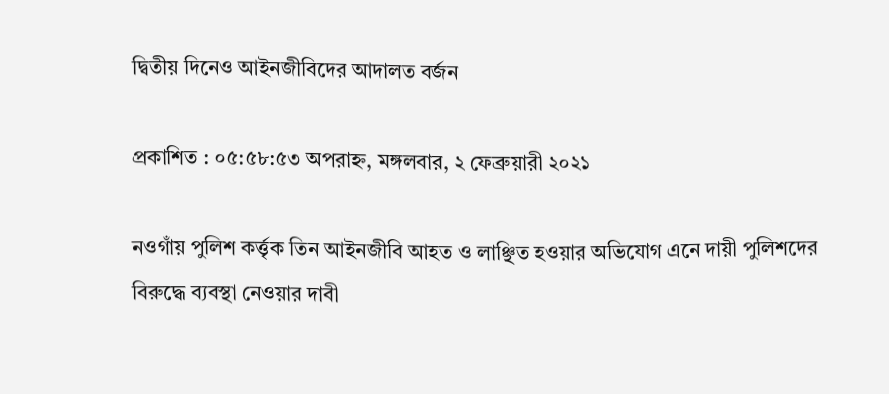দ্বিতীয় দিনেও আইনজীবিদের আদালত বর্জন

প্রকাশিত : ০৫:৫৮:৫৩ অপরাহ্ন, মঙ্গলবার, ২ ফেব্রুয়ারী ২০২১

নওগাঁয় পুলিশ কর্ত্তৃক তিন আইনজীবি আহত ও লাঞ্ছিত হওয়ার অভিযোগ এনে দায়ী পুলিশদের বিরুদ্ধে ব্যবস্থা নেওয়ার দাবী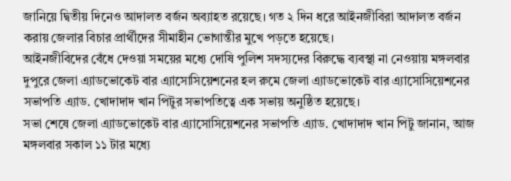জানিয়ে দ্বিতীয় দিনেও আদালত বর্জন অব্যাহত রয়েছে। গত ২ দিন ধরে আইনজীবিরা আদালত বর্জন করায় জেলার বিচার প্রার্থীদের সীমাহীন ভোগান্তীর মুখে পড়তে হয়েছে।
আইনজীবিদের বেঁধে দেওয়া সময়ের মধ্যে দোষি পুলিশ সদস্যদের বিরুদ্ধে ব্যবস্থা না নেওয়ায় মঙ্গলবার দুপুরে জেলা এ্যাডভোকেট বার এ্যাসোসিয়েশনের হল রুমে জেলা এ্যাডভোকেট বার এ্যাসোসিয়েশনের সভাপতি এ্যাড. খোদাদাদ খান পিটুর সভাপতিত্বে এক সভায় অনুষ্ঠিত হয়েছে।
সভা শেষে জেলা এ্যাডভোকেট বার এ্যাসোসিয়েশনের সভাপতি এ্যাড. খোদাদাদ খান পিটু জানান, আজ মঙ্গলবার সকাল ১১ টার মধ্যে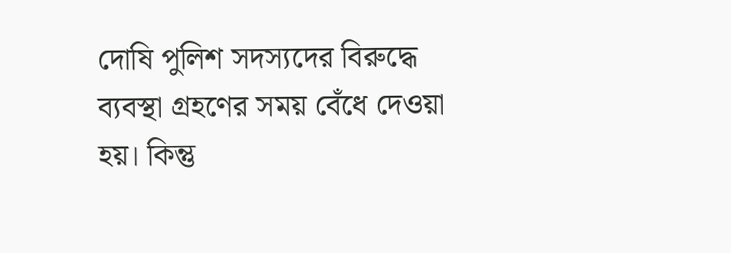দোষি পুলিশ সদস্যদের বিরুদ্ধে ব্যবস্থা গ্রহণের সময় বেঁধে দেওয়া হয়। কিন্তু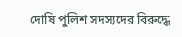দোষি পুলিশ সদস্যদের বিরুদ্ধে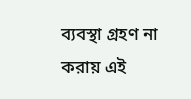ব্যবস্থা গ্রহণ না করায় এই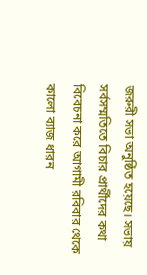জরুরী সভা অনুষ্ঠিত হয়েছে। সভায় সর্বসম্মতিতে বিচার প্রার্থীদের কথা বিবেচনা করে আগামী রবিবার থেকে কালো ব্যাজ ধারন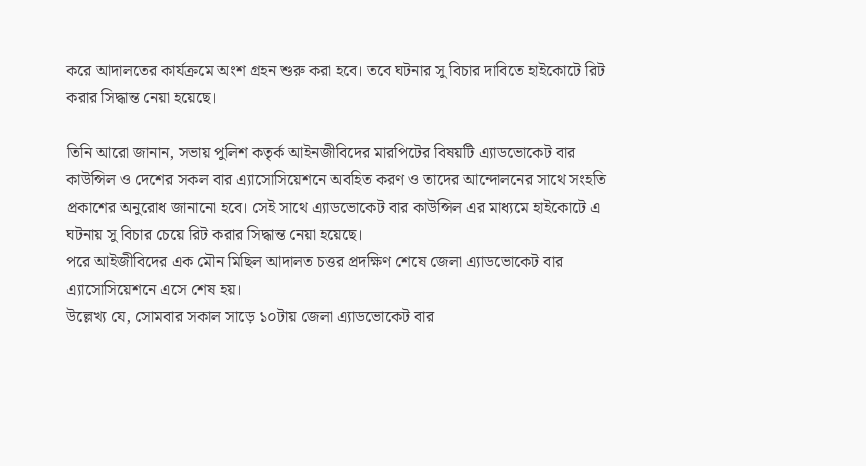করে আদালতের কার্যক্রমে অংশ গ্রহন শুরু করা হবে। তবে ঘটনার সু বিচার দাবিতে হাইকোটে রিট করার সিদ্ধান্ত নেয়া হয়েছে।

তিনি আরো জানান, সভায় পুলিশ কতৃর্ক আইনজীবিদের মারপিটের বিষয়টি এ্যাডভোকেট বার কাউন্সিল ও দেশের সকল বার এ্যাসোসিয়েশনে অবহিত করণ ও তাদের আন্দোলনের সাথে সংহতি প্রকাশের অনুরোধ জানানো হবে। সেই সাথে এ্যাডভোকেট বার কাউন্সিল এর মাধ্যমে হাইকোটে এ ঘটনায় সু বিচার চেয়ে রিট করার সিদ্ধান্ত নেয়া হয়েছে।
পরে আইজীবিদের এক মৌন মিছিল আদালত চত্তর প্রদক্ষিণ শেষে জেলা এ্যাডভোকেট বার এ্যাসোসিয়েশনে এসে শেষ হয়।
উল্লেখ্য যে, সোমবার সকাল সাড়ে ১০টায় জেলা এ্যাডভোকেট বার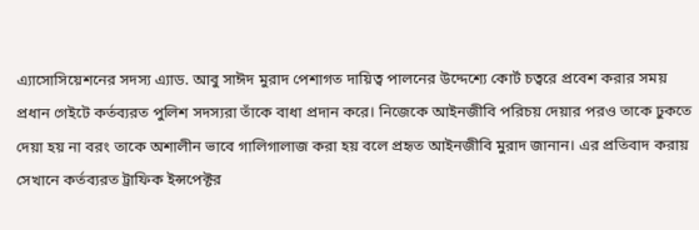এ্যাসোসিয়েশনের সদস্য এ্যাড. আবু সাঈদ মুরাদ পেশাগত দায়িত্ব পালনের উদ্দেশ্যে কোর্ট চত্বরে প্রবেশ করার সময় প্রধান গেইটে কর্তব্যরত পুলিশ সদস্যরা তাঁকে বাধা প্রদান করে। নিজেকে আইনজীবি পরিচয় দেয়ার পরও তাকে ঢুকতে দেয়া হয় না বরং তাকে অশালীন ভাবে গালিগালাজ করা হয় বলে প্রহৃত আইনজীবি মুরাদ জানান। এর প্রতিবাদ করায় সেখানে কর্তব্যরত ট্রাফিক ইন্সপেক্টর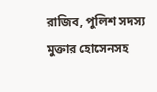রাজিব, পুলিশ সদস্য মুক্তার হোসেনসহ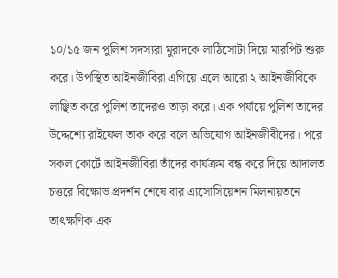১০/১৫ জন পুলিশ সদস্যরা মুরাদকে লাঠিসোটা দিয়ে মারপিট শুরু করে। উপস্থিত আইনজীবিরা এগিয়ে এলে আরো ২ আইনজীবিকে লাঞ্ছিত করে পুলিশ তাদেরও তাড়া করে। এক পর্যায়ে পুলিশ তাদের উদ্দেশ্যে রাইফেল তাক করে বলে অভিযোগ আইনজীবীদের। পরে সকল কোর্টে আইনজীবিরা তাঁদের কার্যক্রম বন্ধ করে দিয়ে আদালত চত্তরে বিক্ষোভ প্রদর্শন শেষে বার এ্যসোসিয়েশন মিলনায়তনে তাৎক্ষণিক এক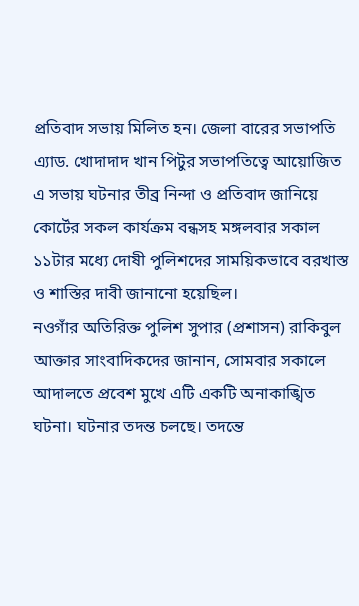প্রতিবাদ সভায় মিলিত হন। জেলা বারের সভাপতি এ্যাড. খোদাদাদ খান পিটুর সভাপতিত্বে আয়োজিত এ সভায় ঘটনার তীব্র নিন্দা ও প্রতিবাদ জানিয়ে কোর্টের সকল কার্যক্রম বন্ধসহ মঙ্গলবার সকাল ১১টার মধ্যে দোষী পুলিশদের সাময়িকভাবে বরখাস্ত ও শাস্তির দাবী জানানো হয়েছিল।
নওগাঁর অতিরিক্ত পুলিশ সুপার (প্রশাসন) রাকিবুল আক্তার সাংবাদিকদের জানান, সোমবার সকালে আদালতে প্রবেশ মুখে এটি একটি অনাকাঙ্খিত ঘটনা। ঘটনার তদন্ত চলছে। তদন্তে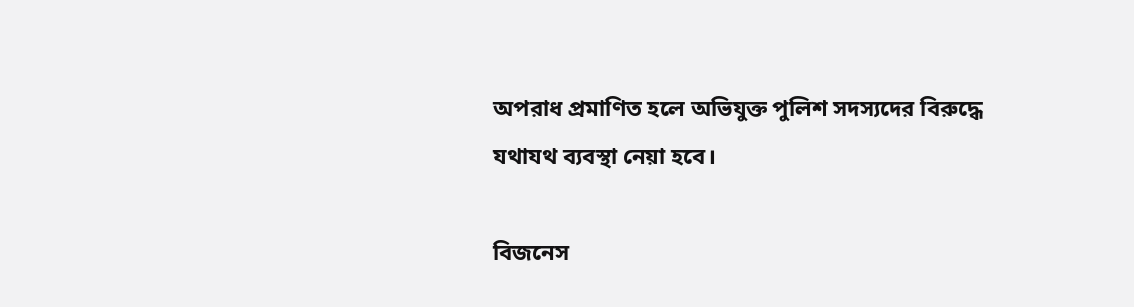অপরাধ প্রমাণিত হলে অভিযুক্ত পুলিশ সদস্যদের বিরুদ্ধে যথাযথ ব্যবস্থা নেয়া হবে।

বিজনেস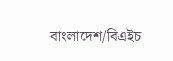বাংলাদেশ/বিএইচ